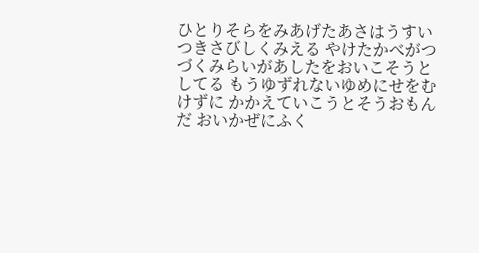ひとりそらをみあげたあさはうすいつきさびしくみえる やけたかべがつづくみらいがあしたをおいこそうとしてる もうゆずれないゆめにせをむけずに かかえていこうとそうおもんだ おいかぜにふく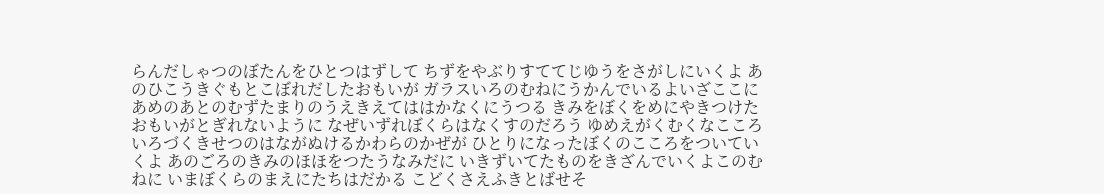らんだしゃつのぼたんをひとつはずして ちずをやぶりすててじゆうをさがしにいくよ あのひこうきぐもとこぼれだしたおもいが ガラスいろのむねにうかんでいるよいざここに あめのあとのむずたまりのうえきえてははかなくにうつる きみをぼくをめにやきつけたおもいがとぎれないように なぜいずれぼくらはなくすのだろう ゆめえがくむくなこころ いろづくきせつのはながぬけるかわらのかぜが ひとりになったぼくのこころをついていくよ あのごろのきみのほほをつたうなみだに いきずいてたものをきざんでいくよこのむねに いまぼくらのまえにたちはだかる こどくさえふきとばせそ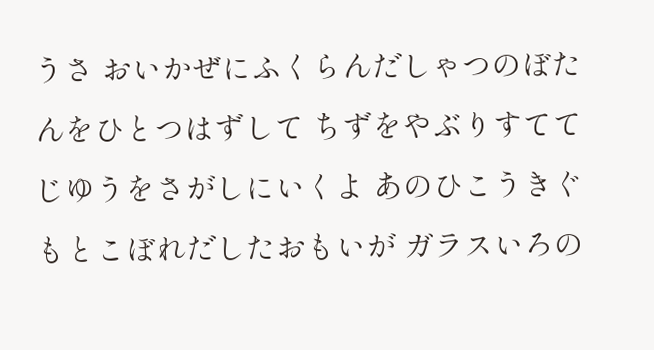うさ おいかぜにふくらんだしゃつのぼたんをひとつはずして ちずをやぶりすててじゆうをさがしにいくよ あのひこうきぐもとこぼれだしたおもいが ガラスいろの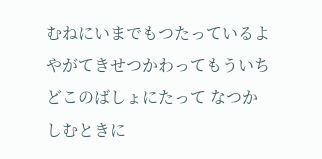むねにいまでもつたっているよ やがてきせつかわってもういちどこのばしょにたって なつかしむときに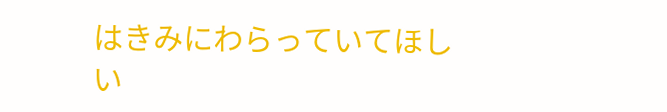はきみにわらっていてほしい